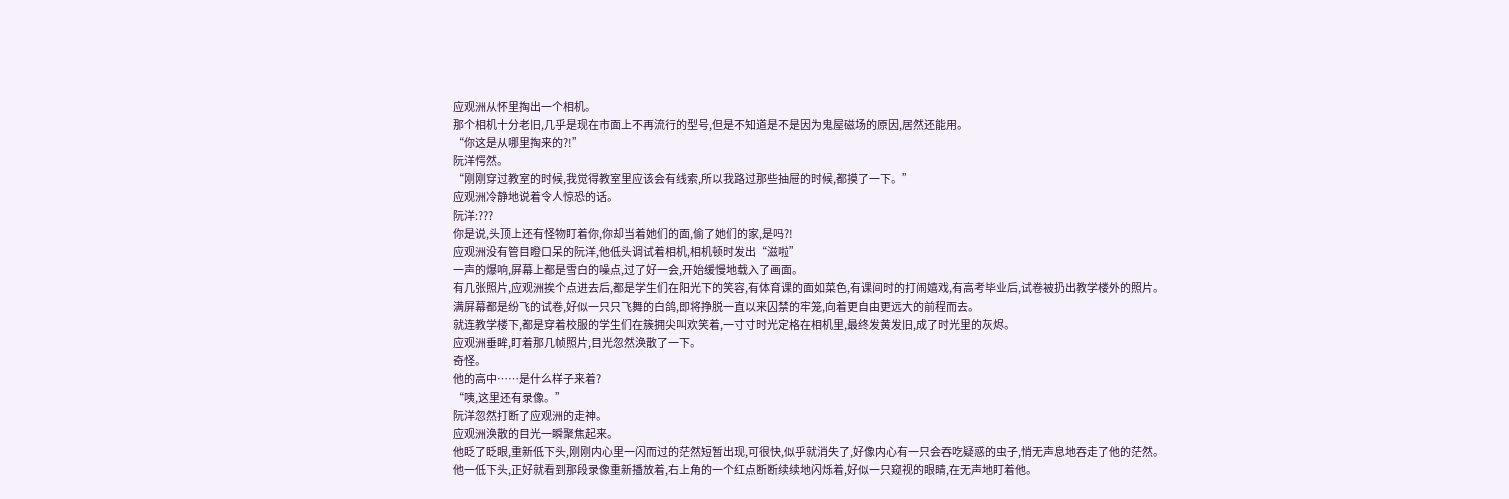应观洲从怀里掏出一个相机。
那个相机十分老旧,几乎是现在市面上不再流行的型号,但是不知道是不是因为鬼屋磁场的原因,居然还能用。
“你这是从哪里掏来的?!”
阮洋愕然。
“刚刚穿过教室的时候,我觉得教室里应该会有线索,所以我路过那些抽屉的时候,都摸了一下。”
应观洲冷静地说着令人惊恐的话。
阮洋:???
你是说,头顶上还有怪物盯着你,你却当着她们的面,偷了她们的家,是吗?!
应观洲没有管目瞪口呆的阮洋,他低头调试着相机,相机顿时发出“滋啦”
一声的爆响,屏幕上都是雪白的噪点,过了好一会,开始缓慢地载入了画面。
有几张照片,应观洲挨个点进去后,都是学生们在阳光下的笑容,有体育课的面如菜色,有课间时的打闹嬉戏,有高考毕业后,试卷被扔出教学楼外的照片。
满屏幕都是纷飞的试卷,好似一只只飞舞的白鸽,即将挣脱一直以来囚禁的牢笼,向着更自由更远大的前程而去。
就连教学楼下,都是穿着校服的学生们在簇拥尖叫欢笑着,一寸寸时光定格在相机里,最终发黄发旧,成了时光里的灰烬。
应观洲垂眸,盯着那几帧照片,目光忽然涣散了一下。
奇怪。
他的高中……是什么样子来着?
“咦,这里还有录像。”
阮洋忽然打断了应观洲的走神。
应观洲涣散的目光一瞬聚焦起来。
他眨了眨眼,重新低下头,刚刚内心里一闪而过的茫然短暂出现,可很快,似乎就消失了,好像内心有一只会吞吃疑惑的虫子,悄无声息地吞走了他的茫然。
他一低下头,正好就看到那段录像重新播放着,右上角的一个红点断断续续地闪烁着,好似一只窥视的眼睛,在无声地盯着他。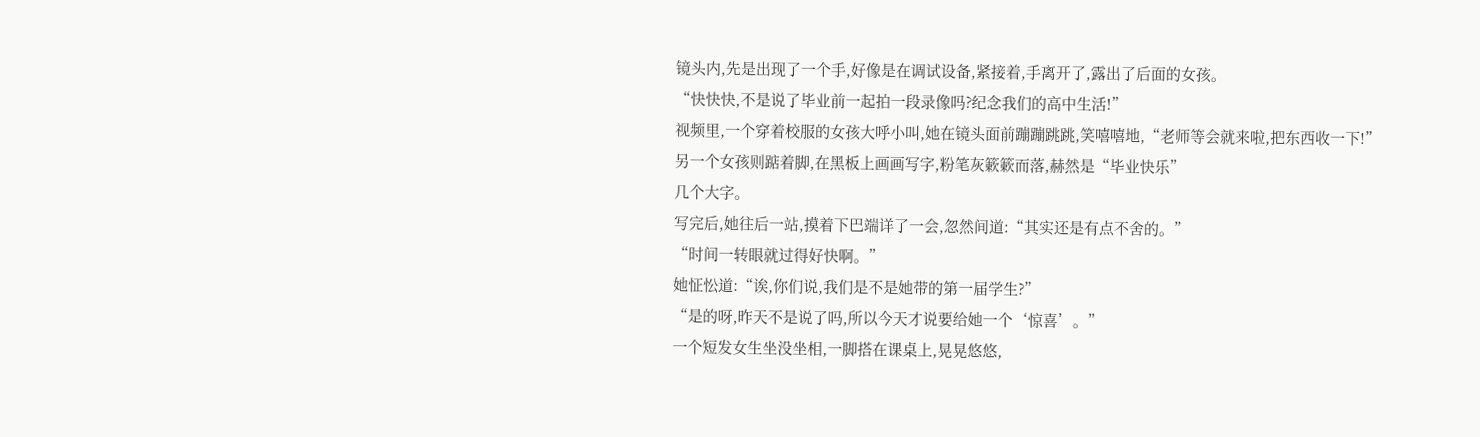镜头内,先是出现了一个手,好像是在调试设备,紧接着,手离开了,露出了后面的女孩。
“快快快,不是说了毕业前一起拍一段录像吗?纪念我们的高中生活!”
视频里,一个穿着校服的女孩大呼小叫,她在镜头面前蹦蹦跳跳,笑嘻嘻地,“老师等会就来啦,把东西收一下!”
另一个女孩则踮着脚,在黑板上画画写字,粉笔灰簌簌而落,赫然是“毕业快乐”
几个大字。
写完后,她往后一站,摸着下巴端详了一会,忽然间道:“其实还是有点不舍的。”
“时间一转眼就过得好快啊。”
她怔忪道:“诶,你们说,我们是不是她带的第一届学生?”
“是的呀,昨天不是说了吗,所以今天才说要给她一个‘惊喜’。”
一个短发女生坐没坐相,一脚搭在课桌上,晃晃悠悠,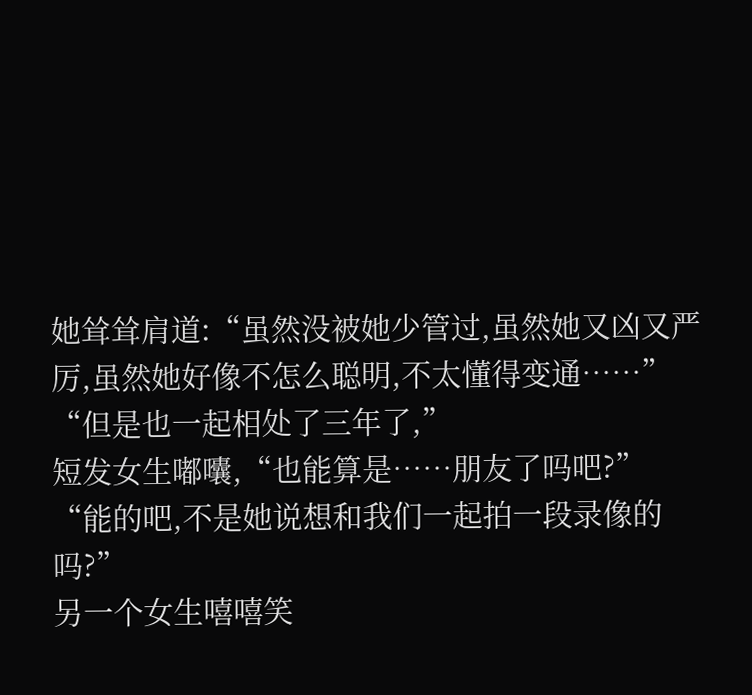她耸耸肩道:“虽然没被她少管过,虽然她又凶又严厉,虽然她好像不怎么聪明,不太懂得变通……”
“但是也一起相处了三年了,”
短发女生嘟囔,“也能算是……朋友了吗吧?”
“能的吧,不是她说想和我们一起拍一段录像的吗?”
另一个女生嘻嘻笑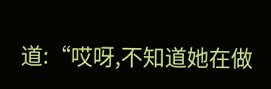道:“哎呀,不知道她在做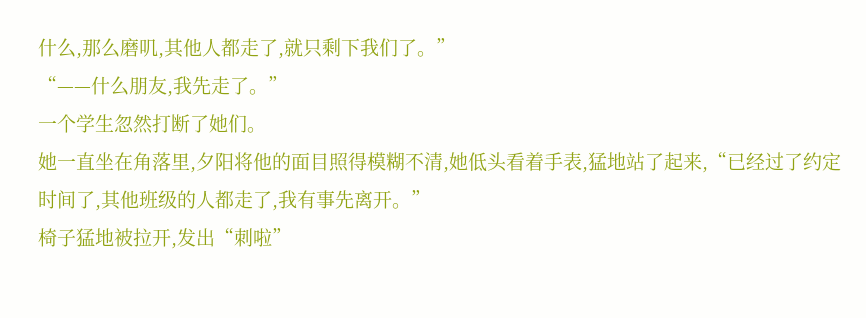什么,那么磨叽,其他人都走了,就只剩下我们了。”
“——什么朋友,我先走了。”
一个学生忽然打断了她们。
她一直坐在角落里,夕阳将他的面目照得模糊不清,她低头看着手表,猛地站了起来,“已经过了约定时间了,其他班级的人都走了,我有事先离开。”
椅子猛地被拉开,发出“刺啦”